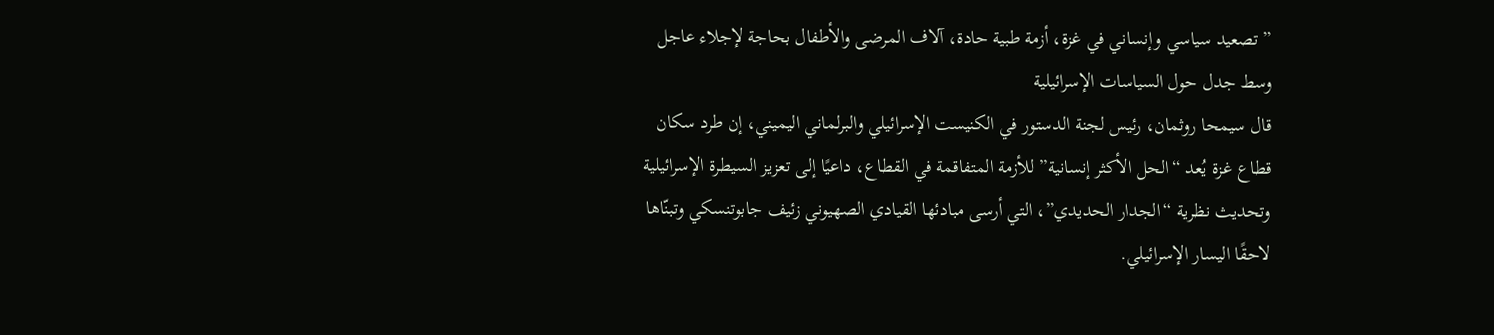” تصعيد سياسي وإنساني في غزة، أزمة طبية حادة، آلاف المرضى والأطفال بحاجة لإجلاء عاجل وسط جدل حول السياسات الإسرائيلية
قال سيمحا روثمان، رئيس لجنة الدستور في الكنيست الإسرائيلي والبرلماني اليميني، إن طرد سكان قطاع غزة يُعد “الحل الأكثر إنسانية” للأزمة المتفاقمة في القطاع، داعيًا إلى تعزيز السيطرة الإسرائيلية وتحديث نظرية “الجدار الحديدي”، التي أرسى مبادئها القيادي الصهيوني زئيف جابوتنسكي وتبنّاها لاحقًا اليسار الإسرائيلي.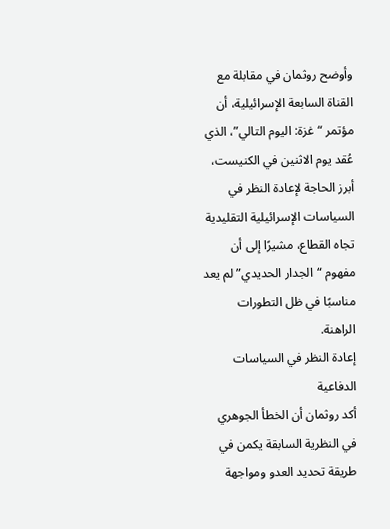وأوضح روثمان في مقابلة مع القناة السابعة الإسرائيلية، أن مؤتمر “غزة: اليوم التالي”، الذي عُقد يوم الاثنين في الكنيست، أبرز الحاجة لإعادة النظر في السياسات الإسرائيلية التقليدية تجاه القطاع، مشيرًا إلى أن مفهوم “الجدار الحديدي” لم يعد مناسبًا في ظل التطورات الراهنة.
إعادة النظر في السياسات الدفاعية
أكد روثمان أن الخطأ الجوهري في النظرية السابقة يكمن في طريقة تحديد العدو ومواجهة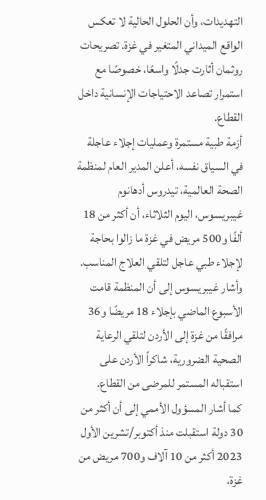التهديدات، وأن الحلول الحالية لا تعكس الواقع الميداني المتغير في غزة. تصريحات روثمان أثارت جدلًا واسعًا، خصوصًا مع استمرار تصاعد الاحتياجات الإنسانية داخل القطاع.
أزمة طبية مستمرة وعمليات إجلاء عاجلة
في السياق نفسه، أعلن المدير العام لمنظمة الصحة العالمية، تيدروس أدهانوم غيبريسوس، اليوم الثلاثاء، أن أكثر من 18 ألفًا و500 مريض في غزة ما زالوا بحاجة لإجلاء طبي عاجل لتلقي العلاج المناسب.
وأشار غيبريسوس إلى أن المنظمة قامت الأسبوع الماضي بإجلاء 18 مريضًا و36 مرافقًا من غزة إلى الأردن لتلقي الرعاية الصحية الضرورية، شاكراً الأردن على استقباله المستمر للمرضى من القطاع.
كما أشار المسؤول الأممي إلى أن أكثر من 30 دولة استقبلت منذ أكتوبر/تشرين الأول 2023 أكثر من 10 آلاف و700 مريض من غزة،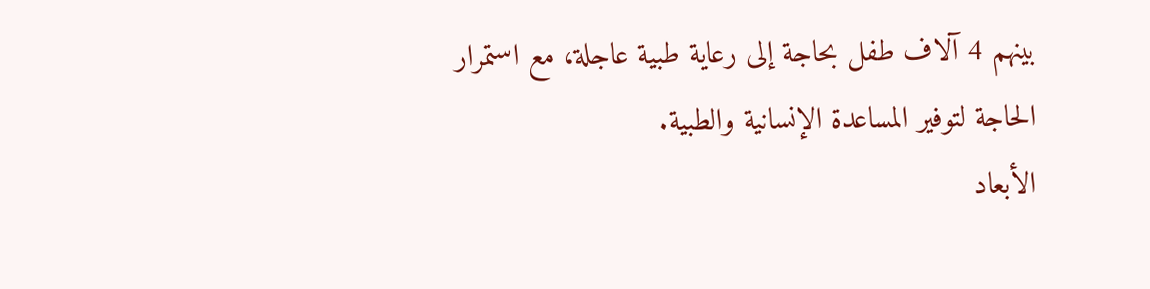بينهم 4 آلاف طفل بحاجة إلى رعاية طبية عاجلة، مع استمرار الحاجة لتوفير المساعدة الإنسانية والطبية.
الأبعاد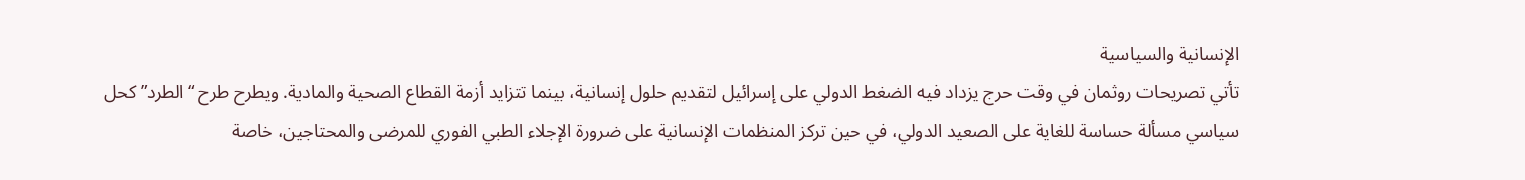الإنسانية والسياسية
تأتي تصريحات روثمان في وقت حرج يزداد فيه الضغط الدولي على إسرائيل لتقديم حلول إنسانية، بينما تتزايد أزمة القطاع الصحية والمادية. ويطرح طرح “الطرد” كحل سياسي مسألة حساسة للغاية على الصعيد الدولي، في حين تركز المنظمات الإنسانية على ضرورة الإجلاء الطبي الفوري للمرضى والمحتاجين، خاصة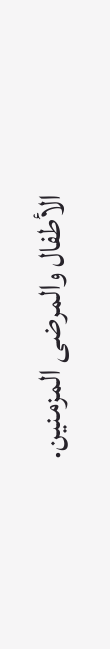الأطفال والمرضى المزمنين.